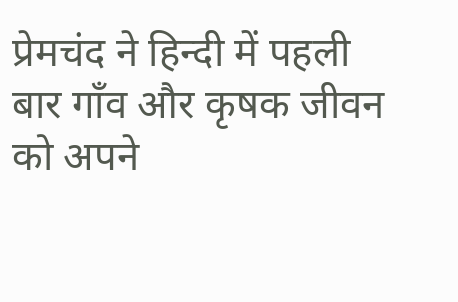प्रेमचंद ने हिन्दी में पहली बार गाँव और कृषक जीवन को अपने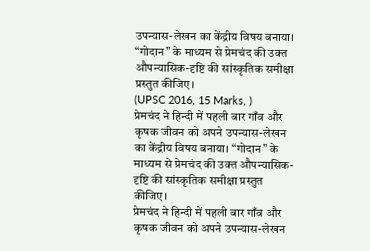उपन्यास-लेखन का केंद्रीय विषय बनाया। “गोदान” के माध्यम से प्रेमचंद की उक्त औपन्यासिक-दृष्टि की सांस्कृतिक समीक्षा प्रस्तुत कीजिए।
(UPSC 2016, 15 Marks, )
प्रेमचंद ने हिन्दी में पहली बार गाँव और कृषक जीवन को अपने उपन्यास-लेखन का केंद्रीय विषय बनाया। “गोदान” के माध्यम से प्रेमचंद की उक्त औपन्यासिक-दृष्टि की सांस्कृतिक समीक्षा प्रस्तुत कीजिए।
प्रेमचंद ने हिन्दी में पहली बार गाँव और कृषक जीवन को अपने उपन्यास-लेखन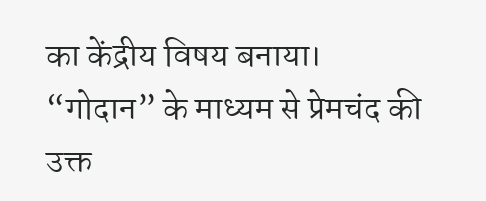का केंद्रीय विषय बनाया। “गोदान” के माध्यम से प्रेमचंद की उक्त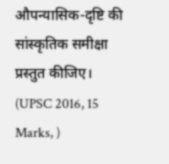औपन्यासिक-दृष्टि की सांस्कृतिक समीक्षा प्रस्तुत कीजिए।
(UPSC 2016, 15 Marks, )